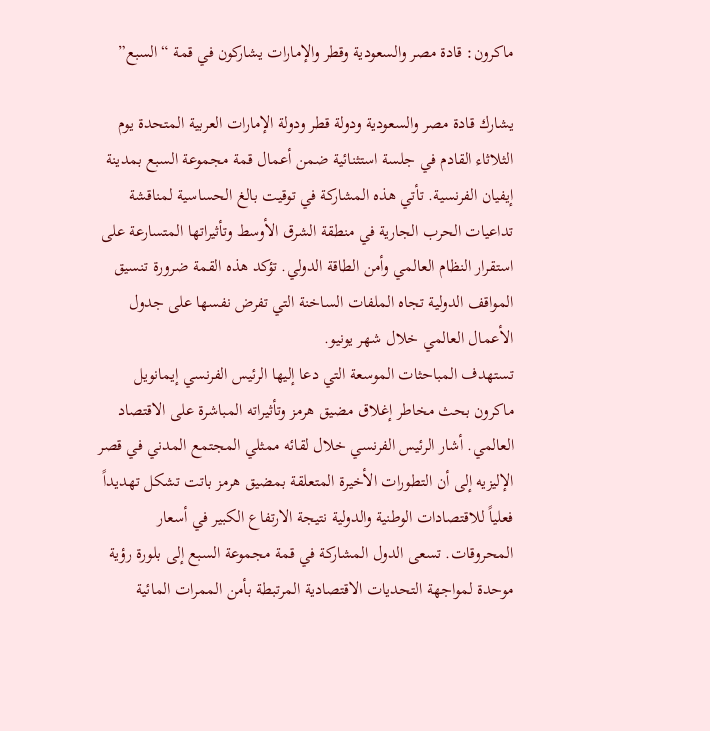ماكرون: قادة مصر والسعودية وقطر والإمارات يشاركون في قمة “السبع”

يشارك قادة مصر والسعودية ودولة قطر ودولة الإمارات العربية المتحدة يوم الثلاثاء القادم في جلسة استثنائية ضمن أعمال قمة مجموعة السبع بمدينة إيفيان الفرنسية. تأتي هذه المشاركة في توقيت بالغ الحساسية لمناقشة تداعيات الحرب الجارية في منطقة الشرق الأوسط وتأثيراتها المتسارعة على استقرار النظام العالمي وأمن الطاقة الدولي. تؤكد هذه القمة ضرورة تنسيق المواقف الدولية تجاه الملفات الساخنة التي تفرض نفسها على جدول الأعمال العالمي خلال شهر يونيو.
تستهدف المباحثات الموسعة التي دعا إليها الرئيس الفرنسي إيمانويل ماكرون بحث مخاطر إغلاق مضيق هرمز وتأثيراته المباشرة على الاقتصاد العالمي. أشار الرئيس الفرنسي خلال لقائه ممثلي المجتمع المدني في قصر الإليزيه إلى أن التطورات الأخيرة المتعلقة بمضيق هرمز باتت تشكل تهديداً فعلياً للاقتصادات الوطنية والدولية نتيجة الارتفاع الكبير في أسعار المحروقات. تسعى الدول المشاركة في قمة مجموعة السبع إلى بلورة رؤية موحدة لمواجهة التحديات الاقتصادية المرتبطة بأمن الممرات المائية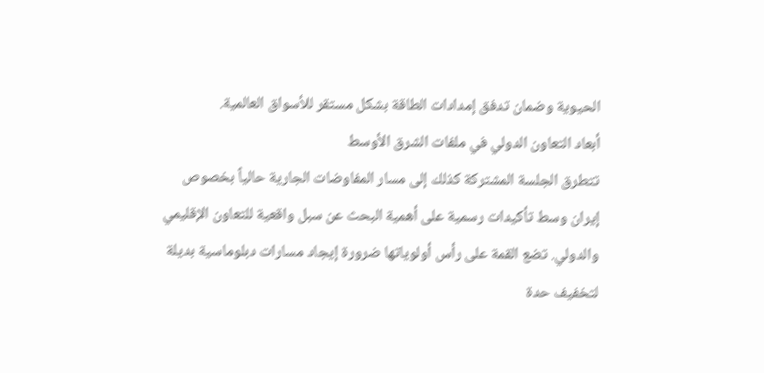الحيوية وضمان تدفق إمدادات الطاقة بشكل مستقر للأسواق العالمية.
أبعاد التعاون الدولي في ملفات الشرق الأوسط
تتطرق الجلسة المشتركة كذلك إلى مسار المفاوضات الجارية حالياً بخصوص إيران وسط تأكيدات رسمية على أهمية البحث عن سبل واقعية للتعاون الإقليمي والدولي. تضع القمة على رأس أولوياتها ضرورة إيجاد مسارات دبلوماسية بديلة لتخفيف حدة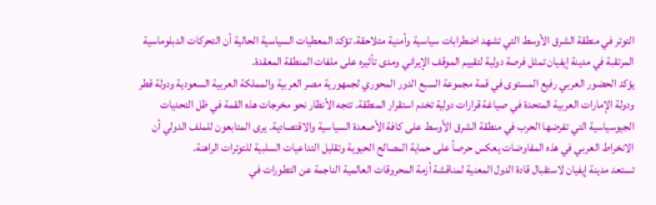التوتر في منطقة الشرق الأوسط التي تشهد اضطرابات سياسية وأمنية متلاحقة. تؤكد المعطيات السياسية الحالية أن التحركات الدبلوماسية المرتقبة في مدينة إيفيان تمثل فرصة دولية لتقييم الموقف الإيراني ومدى تأثيره على ملفات المنطقة المعقدة.
يؤكد الحضور العربي رفيع المستوى في قمة مجموعة السبع الدور المحوري لجمهورية مصر العربية والمملكة العربية السعودية ودولة قطر ودولة الإمارات العربية المتحدة في صياغة قرارات دولية تخدم استقرار المنطقة. تتجه الأنظار نحو مخرجات هذه القمة في ظل التحديات الجيوسياسية التي تفرضها الحرب في منطقة الشرق الأوسط على كافة الأصعدة السياسية والاقتصادية. يرى المتابعون للملف الدولي أن الانخراط العربي في هذه المفاوضات يعكس حرصاً على حماية المصالح الحيوية وتقليل التداعيات السلبية للتوترات الراهنة.
تستعد مدينة إيفيان لاستقبال قادة الدول المعنية لمناقشة أزمة المحروقات العالمية الناجمة عن التطورات في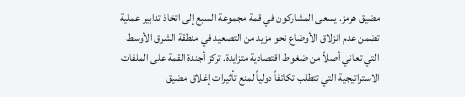مضيق هرمز. يسعى المشاركون في قمة مجموعة السبع إلى اتخاذ تدابير عملية تضمن عدم انزلاق الأوضاع نحو مزيد من التصعيد في منطقة الشرق الأوسط التي تعاني أصلاً من ضغوط اقتصادية متزايدة. تركز أجندة القمة على الملفات الاستراتيجية التي تتطلب تكاتفاً دولياً لمنع تأثيرات إغلاق مضيق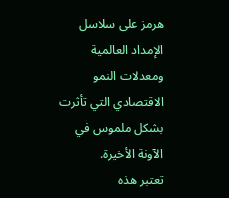هرمز على سلاسل الإمداد العالمية ومعدلات النمو الاقتصادي التي تأثرت بشكل ملموس في الآونة الأخيرة.
تعتبر هذه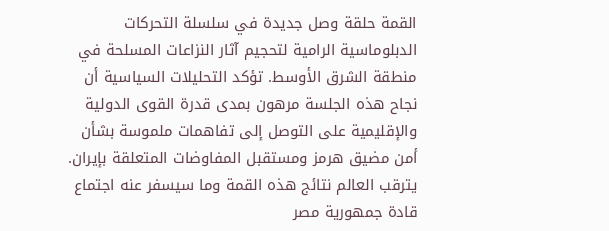القمة حلقة وصل جديدة في سلسلة التحركات الدبلوماسية الرامية لتحجيم آثار النزاعات المسلحة في منطقة الشرق الأوسط. تؤكد التحليلات السياسية أن نجاح هذه الجلسة مرهون بمدى قدرة القوى الدولية والإقليمية على التوصل إلى تفاهمات ملموسة بشأن أمن مضيق هرمز ومستقبل المفاوضات المتعلقة بإيران. يترقب العالم نتائج هذه القمة وما سيسفر عنه اجتماع قادة جمهورية مصر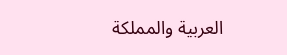العربية والمملكة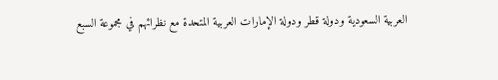العربية السعودية ودولة قطر ودولة الإمارات العربية المتحدة مع نظرائهم في مجموعة السبع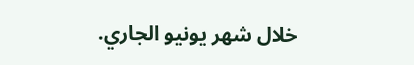خلال شهر يونيو الجاري.